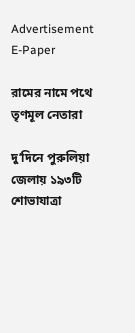Advertisement
E-Paper

রামের নামে পথে তৃণমূল নেতারা

দু’দিনে পুরুলিয়া জেলায় ১৯৩টি শোভাযাত্রা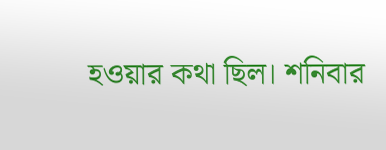হওয়ার কথা ছিল। শনিবার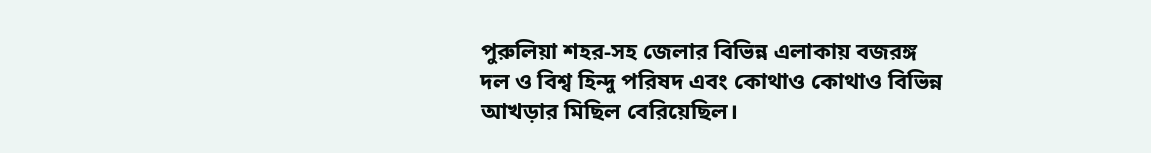পুরুলিয়া শহর-সহ জেলার বিভিন্ন এলাকায় বজরঙ্গ দল ও বিশ্ব হিন্দু পরিষদ এবং কোথাও কোথাও বিভিন্ন আখড়ার মিছিল বেরিয়েছিল।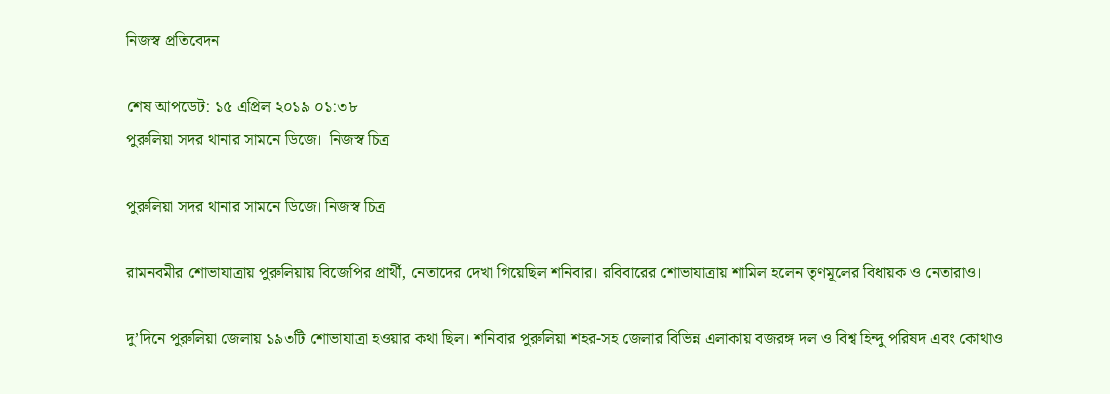নিজস্ব প্রতিবেদন

শেষ আপডেট: ১৫ এপ্রিল ২০১৯ ০১:৩৮
পুরুলিয়া সদর থানার সামনে ডিজে।  নিজস্ব চিত্র

পুরুলিয়া সদর থানার সামনে ডিজে। নিজস্ব চিত্র

রামনবমীর শোভাযাত্রায় পুরুলিয়ায় বিজেপির প্রার্থী, নেতাদের দেখা গিয়েছিল শনিবার। রবিবারের শোভাযাত্রায় শামিল হলেন তৃণমূলের বিধায়ক ও নেতারাও।

দু’দিনে পুরুলিয়া জেলায় ১৯৩টি শোভাযাত্রা হওয়ার কথা ছিল। শনিবার পুরুলিয়া শহর-সহ জেলার বিভিন্ন এলাকায় বজরঙ্গ দল ও বিশ্ব হিন্দু পরিষদ এবং কোথাও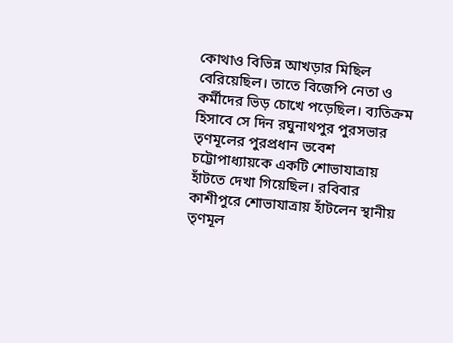কোথাও বিভিন্ন আখড়ার মিছিল বেরিয়েছিল। তাতে বিজেপি নেতা ও কর্মীদের ভিড় চোখে পড়েছিল। ব্যতিক্রম হিসাবে সে দিন রঘুনাথপুর পুরসভার তৃণমূলের পুরপ্রধান ভবেশ চট্টোপাধ্যায়কে একটি শোভাযাত্রায় হাঁটতে দেখা গিয়েছিল। রবিবার কাশীপুরে শোভাযাত্রায় হাঁটলেন স্থানীয় তৃণমূল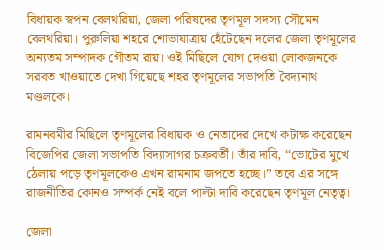বিধায়ক স্বপন বেলথরিয়া, জেলা পরিষদের তৃণমূল সদস্য সৌমেন বেলথরিয়া। পুরুলিয়া শহরে শোভাযাত্রায় হেঁটেছেন দলের জেলা তৃণমূলের অন্যতম সম্পাদক গৌতম রায়। ওই মিছিলে যোগ দেওয়া লোকজনকে সরবত খাওয়াতে দেখা গিয়েছে শহর তৃণমূলের সভাপতি বৈদ্যনাথ মণ্ডলকে।

রামনবমীর মিছিলে তৃণমূলের বিধায়ক ও নেতাদের দেখে কটাক্ষ করেছেন বিজেপির জেলা সভাপতি বিদ্যাসাগর চক্রবর্তী। তাঁর দাবি, ‘‘ভোটের মুখে ঠেলায় পড়ে তৃণমূলকেও এখন রামনাম জপতে হচ্ছে।” তবে এর সঙ্গে রাজনীতির কোনও সম্পর্ক নেই বলে পাল্টা দাবি করেছেন তৃণমূল নেতৃত্ব।

জেলা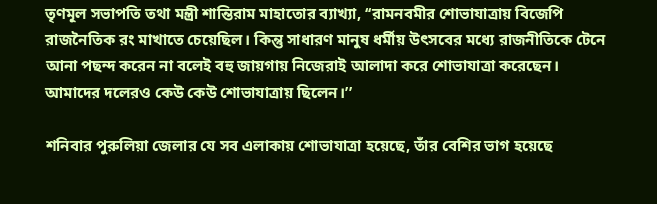তৃণমূল সভাপতি তথা মন্ত্রী শান্তিরাম মাহাতোর ব্যাখ্যা, ‘‘রামনবমীর শোভাযাত্রায় বিজেপি রাজনৈতিক রং মাখাতে চেয়েছিল। কিন্তু সাধারণ মানুষ ধর্মীয় উৎসবের মধ্যে রাজনীতিকে টেনে আনা পছন্দ করেন না বলেই বহু জায়গায় নিজেরাই আলাদা করে শোভাযাত্রা করেছেন। আমাদের দলেরও কেউ কেউ শোভাযাত্রায় ছিলেন।’’

শনিবার পুরুলিয়া জেলার যে সব এলাকায় শোভাযাত্রা হয়েছে, তাঁর বেশির ভাগ হয়েছে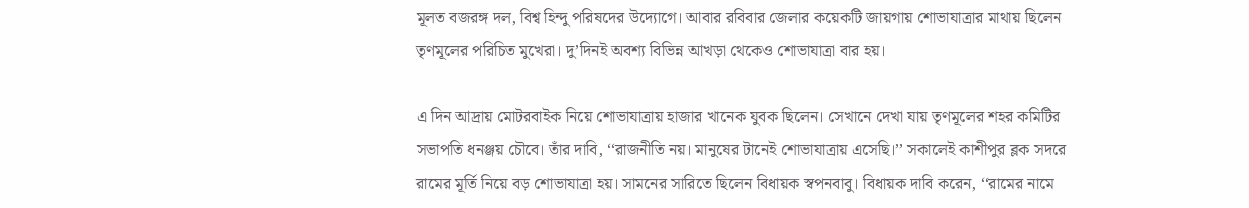মূলত বজরঙ্গ দল, বিশ্ব হিন্দু পরিষদের উদ্যোগে। আবার রবিবার জেলার কয়েকটি জায়গায় শোভাযাত্রার মাথায় ছিলেন তৃণমূলের পরিচিত মুখেরা। দু’দিনই অবশ্য বিভিন্ন আখড়া থেকেও শোভাযাত্রা বার হয়।

এ দিন আদ্রায় মোটরবাইক নিয়ে শোভাযাত্রায় হাজার খানেক যুবক ছিলেন। সেখানে দেখা যায় তৃণমূলের শহর কমিটির সভাপতি ধনঞ্জয় চৌবে। তাঁর দাবি, ‘‘রাজনীতি নয়। মানুষের টানেই শোভাযাত্রায় এসেছি।’’ সকালেই কাশীপুর ব্লক সদরে রামের মূর্তি নিয়ে বড় শোভাযাত্রা হয়। সামনের সারিতে ছিলেন বিধায়ক স্বপনবাবু। বিধায়ক দাবি করেন, ‘‘রামের নামে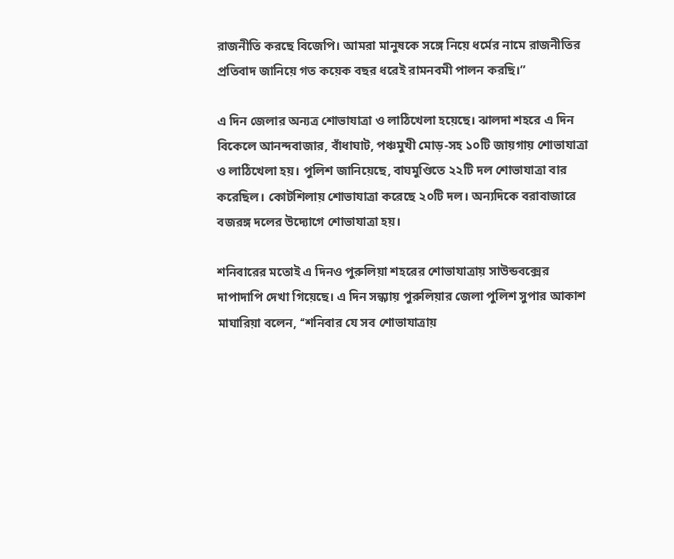রাজনীতি করছে বিজেপি। আমরা মানুষকে সঙ্গে নিয়ে ধর্মের নামে রাজনীতির প্রতিবাদ জানিয়ে গত কয়েক বছর ধরেই রামনবমী পালন করছি।”

এ দিন জেলার অন্যত্র শোভাযাত্রা ও লাঠিখেলা হয়েছে। ঝালদা শহরে এ দিন বিকেলে আনন্দবাজার, বাঁধাঘাট, পঞ্চমুখী মোড়-সহ ১০টি জায়গায় শোভাযাত্রা ও লাঠিখেলা হয়। পুলিশ জানিয়েছে, বাঘমুণ্ডিতে ২২টি দল শোভাযাত্রা বার করেছিল। কোটশিলায় শোভাযাত্রা করেছে ২০টি দল। অন্যদিকে বরাবাজারে বজরঙ্গ দলের উদ্যোগে শোভাযাত্রা হয়।

শনিবারের মতোই এ দিনও পুরুলিয়া শহরের শোভাযাত্রায় সাউন্ডবক্সের দাপাদাপি দেখা গিয়েছে। এ দিন সন্ধ্যায় পুরুলিয়ার জেলা পুলিশ সুপার আকাশ মাঘারিয়া বলেন, ‘‘শনিবার যে সব শোভাযাত্রায়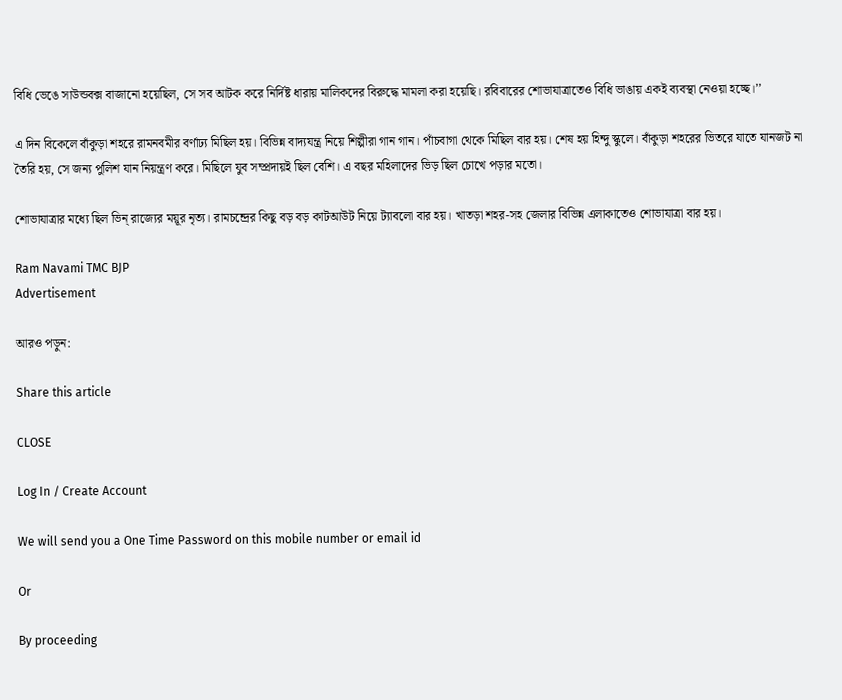বিধি ভেঙে সাউন্ডবক্স বাজানো হয়েছিল, সে সব আটক করে নির্দিষ্ট ধারায় মালিকদের বিরুদ্ধে মামলা করা হয়েছি। রবিবারের শোভাযাত্রাতেও বিধি ভাঙায় একই ব্যবস্থা নেওয়া হচ্ছে।’’

এ দিন বিকেলে বাঁকুড়া শহরে রামনবমীর বর্ণাঢ্য মিছিল হয়। বিভিন্ন বাদ্যযন্ত্র নিয়ে শিল্পীরা গান গান। পাঁচবাগা থেকে মিছিল বার হয়। শেষ হয় হিন্দু স্কুলে। বাঁকুড়া শহরের ভিতরে যাতে যানজট না তৈরি হয়, সে জন্য পুলিশ যান নিয়ন্ত্রণ করে। মিছিলে যুব সম্প্রদায়ই ছিল বেশি। এ বছর মহিলাদের ভিড় ছিল চোখে পড়ার মতো।

শোভাযাত্রার মধ্যে ছিল ভিন্‌ রাজ্যের ময়ূর নৃত্য। রামচন্দ্রের কিছু বড় বড় কাটআউট নিয়ে ট্যাবলো বার হয়। খাতড়া শহর-সহ জেলার বিভিন্ন এলাকাতেও শোভাযাত্রা বার হয়।

Ram Navami TMC BJP
Advertisement

আরও পড়ুন:

Share this article

CLOSE

Log In / Create Account

We will send you a One Time Password on this mobile number or email id

Or

By proceeding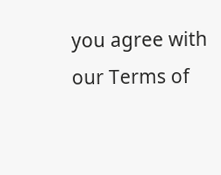you agree with our Terms of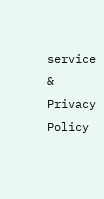service & Privacy Policy